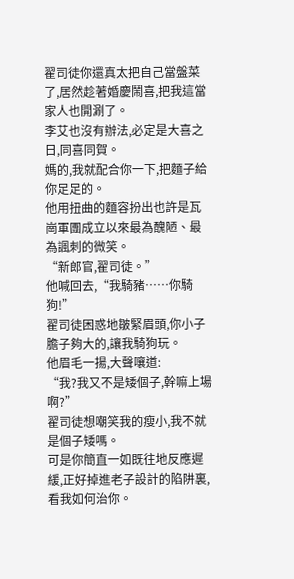翟司徒你還真太把自己當盤菜了,居然趁著婚慶鬧喜,把我這當家人也開涮了。
李艾也沒有辦法,必定是大喜之日,同喜同賀。
媽的,我就配合你一下,把麵子給你足足的。
他用扭曲的麵容扮出也許是瓦崗軍團成立以來最為醜陋、最為諷刺的微笑。
“新郎官,翟司徒。”
他喊回去,“我騎豬……你騎狗!”
翟司徒困惑地皺緊眉頭,你小子膽子夠大的,讓我騎狗玩。
他眉毛一揚,大聲嚷道:
“我?我又不是矮個子,幹嘛上場啊?”
翟司徒想嘲笑我的瘦小,我不就是個子矮嗎。
可是你簡直一如既往地反應遲緩,正好掉進老子設計的陷阱裏,看我如何治你。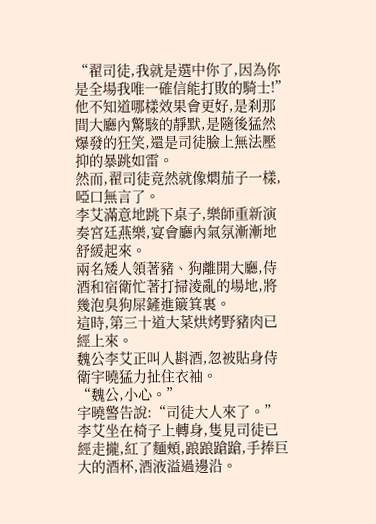“翟司徒,我就是選中你了,因為你是全場我唯一確信能打敗的騎士!”
他不知道哪樣效果會更好,是刹那間大廳內驚駭的靜默,是隨後猛然爆發的狂笑,還是司徒臉上無法壓抑的暴跳如雷。
然而,翟司徒竟然就像燜茄子一樣,啞口無言了。
李艾滿意地跳下桌子,樂師重新演奏宮廷燕樂,宴會廳內氣氛漸漸地舒緩起來。
兩名矮人領著豬、狗離開大廳,侍酒和宿衛忙著打掃淩亂的場地,將幾泡臭狗屎鏟進簸箕裏。
這時,第三十道大菜烘烤野豬肉已經上來。
魏公李艾正叫人斟酒,忽被貼身侍衛宇曉猛力扯住衣袖。
“魏公,小心。”
宇曉警告說:“司徒大人來了。”
李艾坐在椅子上轉身,隻見司徒已經走攏,紅了麵頰,踉踉蹌蹌,手捧巨大的酒杯,酒液溢過邊沿。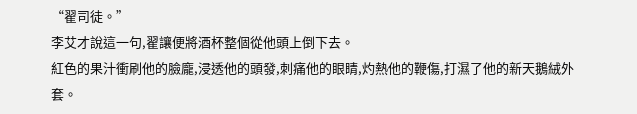“翟司徒。”
李艾才說這一句,翟讓便將酒杯整個從他頭上倒下去。
紅色的果汁衝刷他的臉龐,浸透他的頭發,刺痛他的眼睛,灼熱他的鞭傷,打濕了他的新天鵝絨外套。